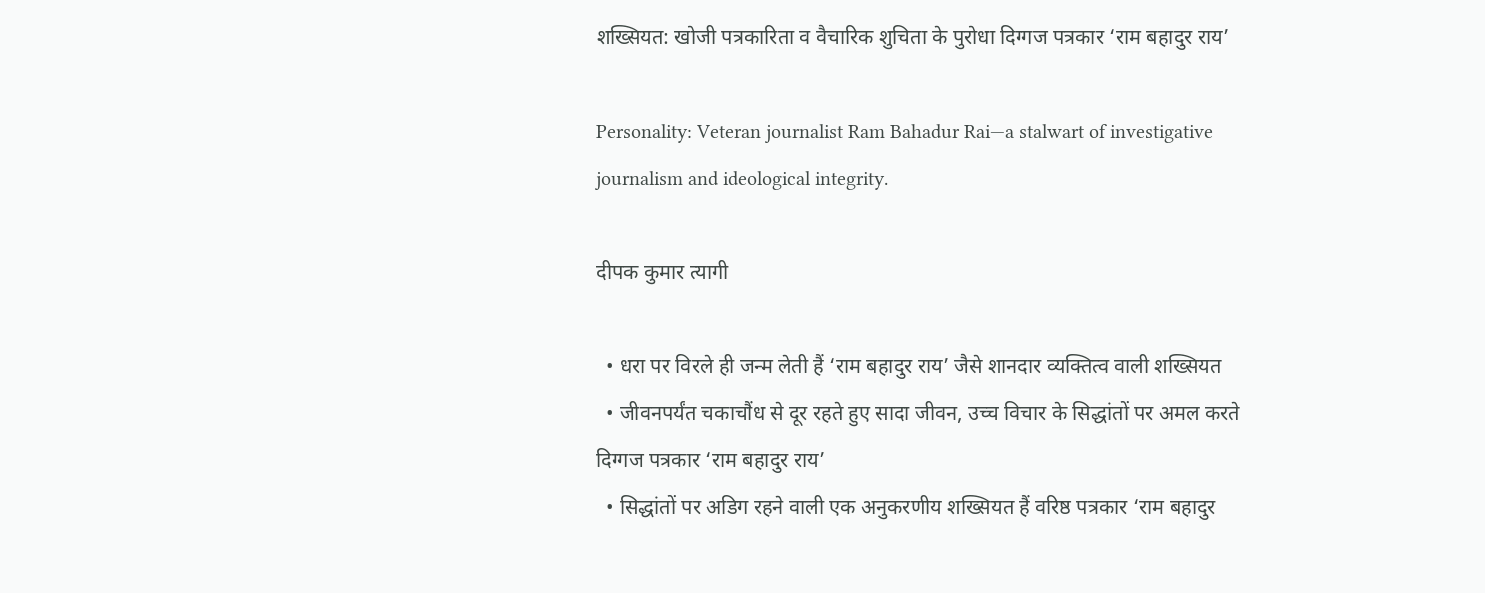शख्सियत: खोजी पत्रकारिता व वैचारिक शुचिता के पुरोधा दिग्गज पत्रकार ‘राम बहादुर राय’

Personality: Veteran journalist Ram Bahadur Rai—a stalwart of investigative journalism and ideological integrity.

दीपक कुमार त्यागी

  • धरा पर विरले ही जन्म लेती हैं ‘राम बहादुर राय’ जैसे शानदार व्यक्तित्व वाली शख्सियत
  • जीवनपर्यंत चकाचौंध से दूर रहते हुए सादा जीवन, उच्च विचार के सिद्धांतों पर अमल करते दिग्गज पत्रकार ‘राम बहादुर राय’
  • सिद्धांतों पर अडिग रहने वाली एक अनुकरणीय शख्सियत हैं वरिष्ठ पत्रकार ‘राम बहादुर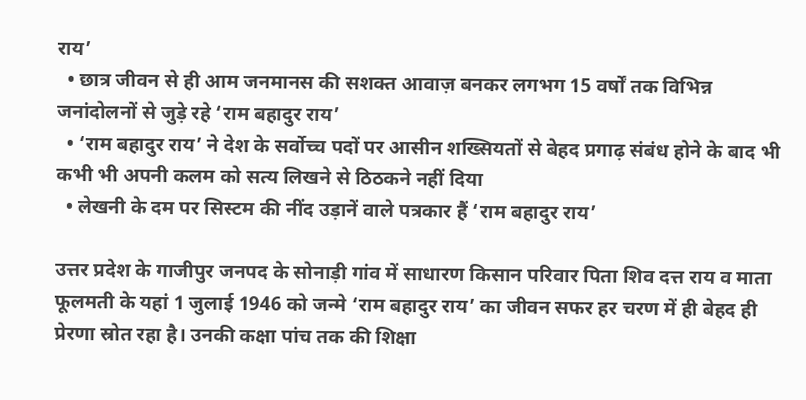राय’
  • छात्र जीवन से ही आम जनमानस की सशक्त आवाज़ बनकर लगभग 15 वर्षों तक विभिन्न जनांदोलनों से जुड़े रहे ‘राम बहादुर राय’
  • ‘राम बहादुर राय’ ने देश के सर्वोच्च पदों पर आसीन शख्सियतों से बेहद प्रगाढ़ संबंध होने के बाद भी कभी भी अपनी कलम को सत्य लिखने से ठिठकने नहीं दिया
  • लेखनी के दम पर सिस्टम की नींद उड़ानें वाले पत्रकार हैं ‘राम बहादुर राय’

उत्तर प्रदेश के गाजीपुर जनपद के सोनाड़ी गांव में साधारण किसान परिवार पिता शिव दत्त राय व माता फूलमती के यहां 1 जुलाई 1946 को जन्मे ‘राम बहादुर राय’ का जीवन सफर हर चरण में ही बेहद ही प्रेरणा स्रोत रहा है। उनकी कक्षा पांच तक की शिक्षा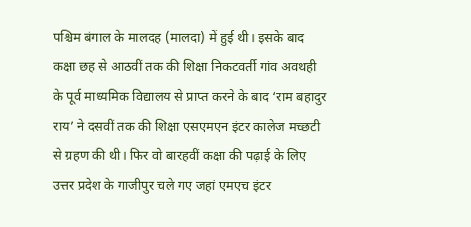पश्चिम बंगाल के मालदह (मालदा) में हुई थी। इसके बाद कक्षा छह से आठवीं तक की शिक्षा निकटवर्ती गांव अवथही के पूर्व माध्यमिक विद्यालय से प्राप्त करने के बाद ‘राम बहादुर राय’ ने दसवीं तक की शिक्षा एसएमएन इंटर कालेज मच्छटी से ग्रहण की थी। फिर वो बारहवीं कक्षा की पढ़ाई के लिए उत्तर प्रदेश के गाजीपुर चले गए जहां एमएच इंटर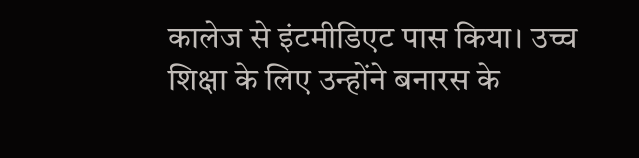कालेज से इंटमीडिएट पास किया। उच्च शिक्षा के लिए उन्होंने बनारस के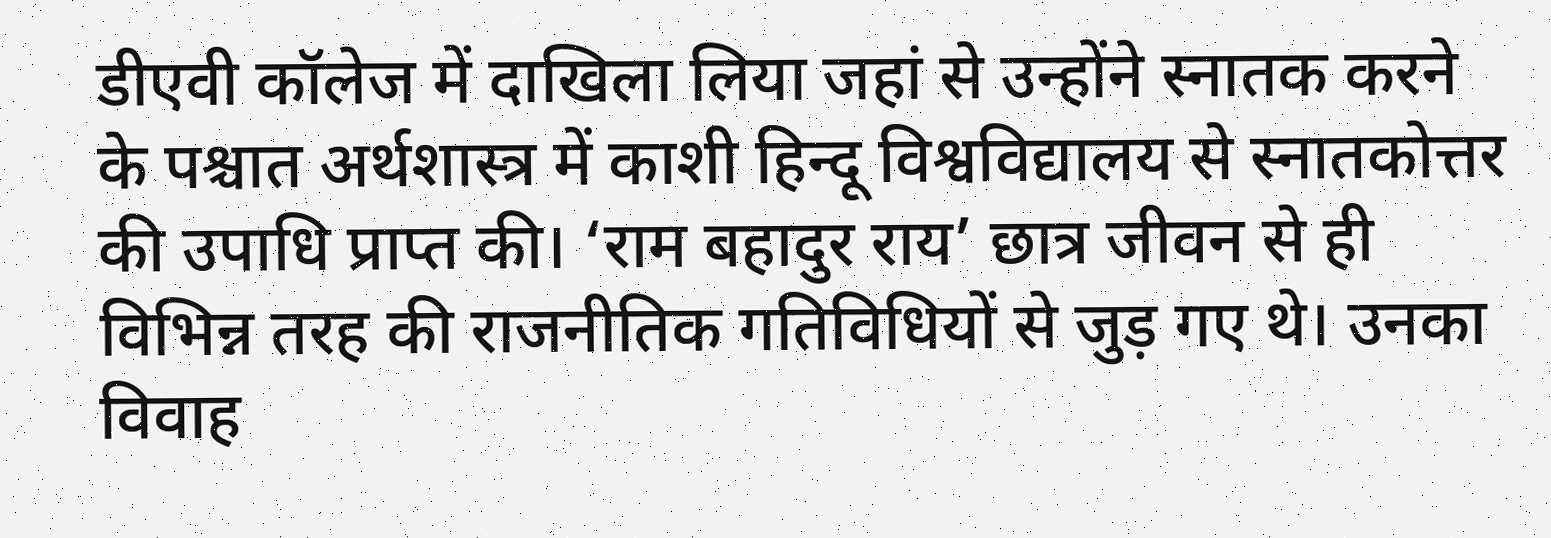डीएवी कॉलेज में दाखिला लिया जहां से उन्होंने स्नातक करने के पश्चात अर्थशास्त्र में काशी हिन्दू विश्वविद्यालय से स्नातकोत्तर की उपाधि प्राप्त की। ‘राम बहादुर राय’ छात्र जीवन से ही विभिन्न तरह की राजनीतिक गतिविधियों से जुड़ गए थे। उनका विवाह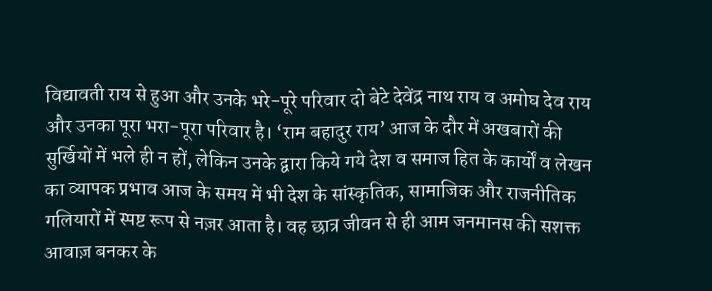विद्यावती राय से हुआ और उनके भरे-पूरे परिवार दो बेटे देवेंद्र नाथ राय व अमोघ देव राय और उनका पूरा भरा-पूरा परिवार है। ‘राम बहादुर राय’ आज के दौर में अखबारों की सुर्खियों में भले ही न हों, लेकिन उनके द्वारा किये गये देश व समाज हित के कार्यों व लेखन का व्यापक प्रभाव आज के समय में भी देश के सांस्कृतिक, सामाजिक और राजनीतिक गलियारों में स्पष्ट रूप से नज़र आता है। वह छात्र जीवन से ही आम जनमानस की सशक्त आवाज़ बनकर के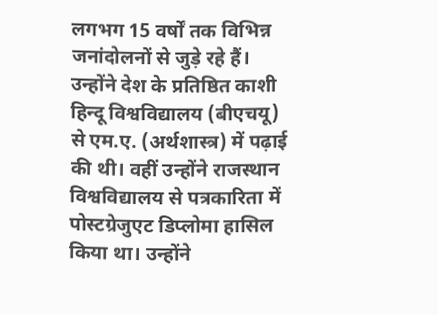लगभग 15 वर्षों तक विभिन्न जनांदोलनों से जुड़े रहे हैं। उन्होंने देश के प्रतिष्ठित काशी हिन्दू विश्वविद्यालय (बीएचयू) से एम.ए. (अर्थशास्त्र) में पढ़ाई की थी। वहीं उन्होंने राजस्थान विश्वविद्यालय से पत्रकारिता में पोस्टग्रेजुएट डिप्लोमा हासिल किया था। उन्होंने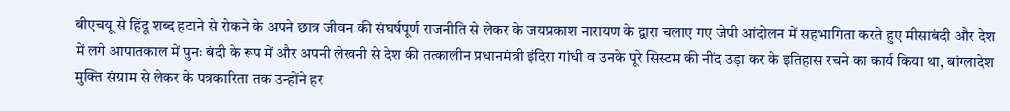बीएचयू से हिंदू शब्द हटाने से रोकने के अपने छात्र जीवन की संघर्षपूर्ण राजनीति से लेकर के जयप्रकाश नारायण के द्वारा चलाए गए जेपी आंदोलन में सहभागिता करते हुए मीसाबंदी और देश में लगे आपातकाल में पुनः बंदी के रूप में और अपनी लेखनी से देश की तत्कालीन प्रधानमंत्री इंदिरा गांधी व उनके पूरे सिस्टम की नींद उड़ा कर के इतिहास रचने का कार्य किया था, बांग्लादेश मुक्ति संग्राम से लेकर के पत्रकारिता तक उन्होंने हर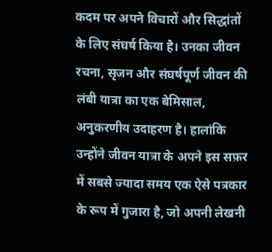कदम पर अपने विचारों और सिद्धांतों के लिए संघर्ष किया है। उनका जीवन रचना, सृजन और संघर्षपूर्ण जीवन की लंबी यात्रा का एक बेमिसाल, अनुकरणीय उदाहरण है। हालांकि उन्होंने जीवन यात्रा के अपने इस सफ़र में सबसे ज्यादा समय एक ऐसे पत्रकार के रूप में गुजारा है, जो अपनी लेखनी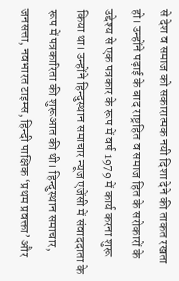से देश व समाज को सकारात्मक नयी दिशा देने की ताकत रखता हो। उन्होंने पढ़ाई के बाद राष्ट्रहित व समाज हित के सरोकारों के उद्देश्य से एक पत्रकार के रूप में वर्ष 1979 में कार्य करना शुरू किया था। उन्होंने हिन्दुस्थान समाचार न्यूज एजेंसी में संवाददाता के रूप में पत्रकारिता की शुरूआत की थी। हिन्दुस्थान समाचार, जनसत्ता, नवभारत टाइम्स, हिन्दी पाक्षिक ‘प्रथम प्रवक्ता’ और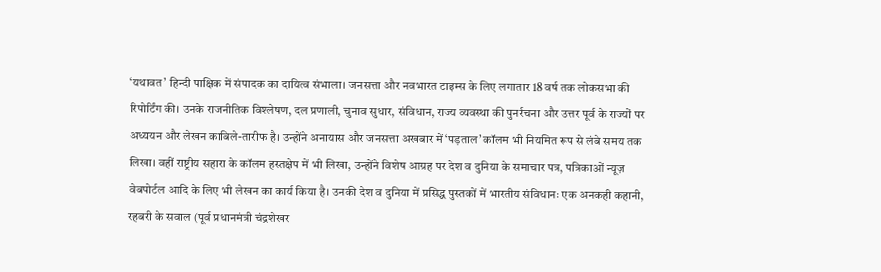‘यथावत’ हिन्दी पाक्षिक में संपादक का दायित्व संभाला। जनसत्ता और नवभारत टाइम्स के लिए लगातार 18 वर्ष तक लोकसभा की रिपोर्टिंग की। उनके राजनीतिक विश्लेषण, दल प्रणाली, चुनाव सुधार, संविधान, राज्य व्यवस्था की पुनर्रचना और उत्तर पूर्व के राज्यों पर अध्ययन और लेखन काबिले-तारीफ है। उन्होंने अनायास और जनसत्ता अखबार में ‘पड़ताल’ कॉलम भी नियमित रूप से लंबे समय तक लिखा। वहीं राष्ट्रीय सहारा के कॉलम हस्तक्षेप में भी लिखा, उन्होंने विशेष आग्रह पर देश व दुनिया के समाचार पत्र, पत्रिकाओं न्यूज़ वेबपोर्टल आदि के लिए भी लेखन का कार्य किया है। उनकी देश व दुनिया में प्रसिद्ध पुस्तकों में भारतीय संविधानः एक अनकही कहानी, रहबरी के सवाल (पूर्व प्रधानमंत्री चंद्रशेखर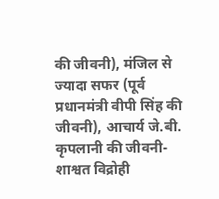की जीवनी), मंजिल से ज्यादा सफर (पूर्व प्रधानमंत्री वीपी सिंह की जीवनी), आचार्य जे.बी. कृपलानी की जीवनी- शाश्वत विद्रोही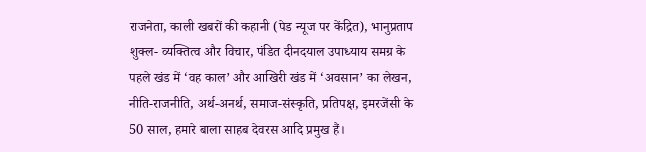राजनेता, काली खबरों की कहानी (पेड न्यूज पर केंद्रित), भानुप्रताप शुक्ल- व्यक्तित्व और विचार, पंडित दीनदयाल उपाध्याय समग्र के पहले खंड में ‘वह काल’ और आखिरी खंड में ‘अवसान’ का लेखन, नीति-राजनीति, अर्थ-अनर्थ, समाज-संस्कृति, प्रतिपक्ष, इमरजेंसी के 50 साल, हमारे बाला साहब देवरस आदि प्रमुख हैं।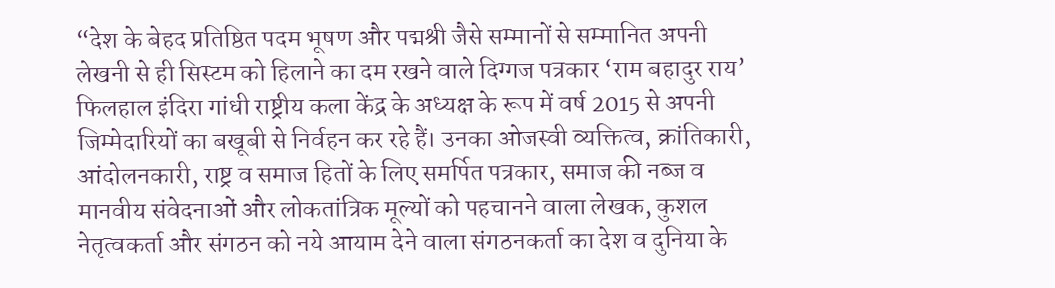“देश के बेहद प्रतिष्ठित पदम भूषण और पद्मश्री जैसे सम्मानों से सम्मानित अपनी लेखनी से ही सिस्टम को हिलाने का दम रखने वाले दिग्गज पत्रकार ‘राम बहादुर राय’ फिलहाल इंदिरा गांधी राष्ट्रीय कला केंद्र के अध्यक्ष के रूप में वर्ष 2015 से अपनी जिम्मेदारियों का बखूबी से निर्वहन कर रहे हैं। उनका ओजस्वी व्यक्तित्व, क्रांतिकारी, आंदोलनकारी, राष्ट्र व समाज हितों के लिए समर्पित पत्रकार, समाज की नब्ज व मानवीय संवेदनाओं और लोकतांत्रिक मूल्यों को पहचानने वाला लेखक, कुशल नेतृत्वकर्ता और संगठन को नये आयाम देने वाला संगठनकर्ता का देश व दुनिया के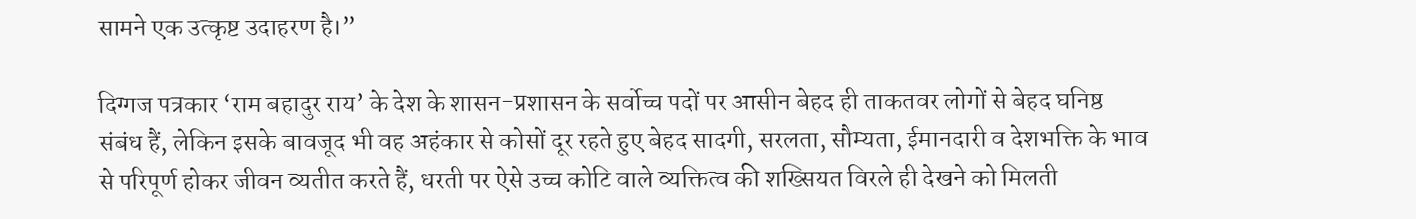सामने एक उत्कृष्ट उदाहरण है।”

दिग्गज पत्रकार ‘राम बहादुर राय’ के देश के शासन-प्रशासन के सर्वोच्च पदों पर आसीन बेहद ही ताकतवर लोगों से बेहद घनिष्ठ संबंध हैं, लेकिन इसके बावजूद भी वह अहंकार से कोसों दूर रहते हुए बेहद सादगी, सरलता, सौम्यता, ईमानदारी व देशभक्ति के भाव से परिपूर्ण होकर जीवन व्यतीत करते हैं, धरती पर ऐसे उच्च कोटि वाले व्यक्तित्व की शख्सियत विरले ही देखने को मिलती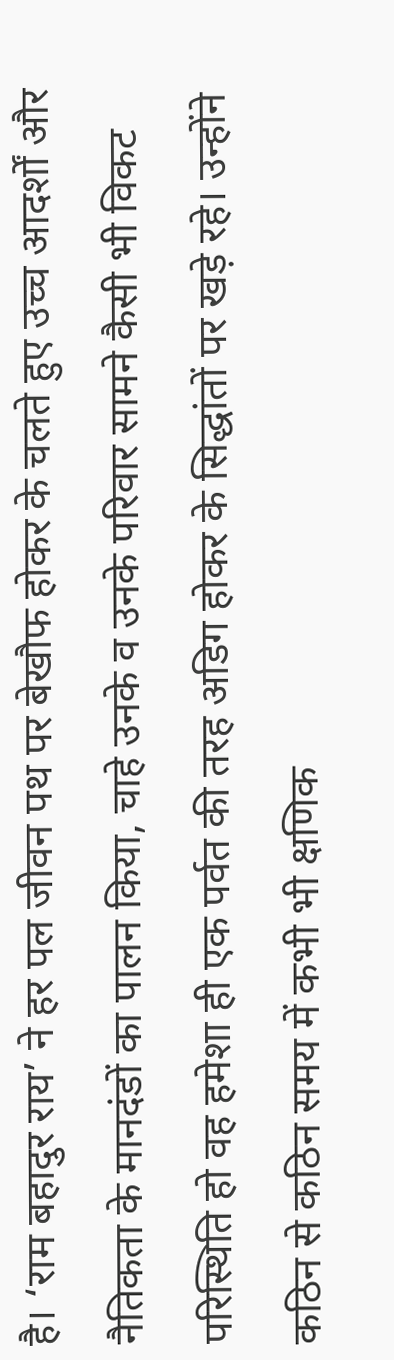है। ‘राम बहादुर राय’ ने हर पल जीवन पथ पर बेखौफ होकर के चलते हुए उच्च आदर्शों और नैतिकता के मानदंडों का पालन किया, चाहे उनके व उनके परिवार सामने कैसी भी विकट परिस्थिति हो वह हमेशा ही एक पर्वत की तरह अडिग होकर के सिद्धांतों पर खड़े रहे। उन्होंने कठिन से कठिन समय में कभी भी क्षणिक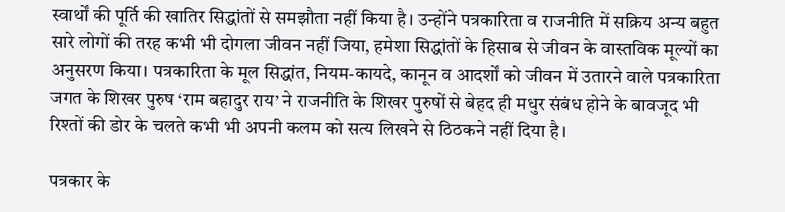स्वार्थों की पूर्ति की खातिर सिद्धांतों से समझौता नहीं किया है। उन्होंने पत्रकारिता व राजनीति में सक्रिय अन्य बहुत सारे लोगों की तरह कभी भी दोगला जीवन नहीं जिया, हमेशा सिद्धांतों के हिसाब से जीवन के वास्तविक मूल्यों का अनुसरण किया। पत्रकारिता के मूल सिद्धांत, नियम-कायदे, कानून व आदर्शों को जीवन में उतारने वाले पत्रकारिता जगत के शिखर पुरुष ‘राम बहादुर राय’ ने राजनीति के शिखर पुरुषों से बेहद ही मधुर संबंध होने के बावजूद भी रिश्तों की डोर के चलते कभी भी अपनी कलम को सत्य लिखने से ठिठकने नहीं दिया है।

पत्रकार के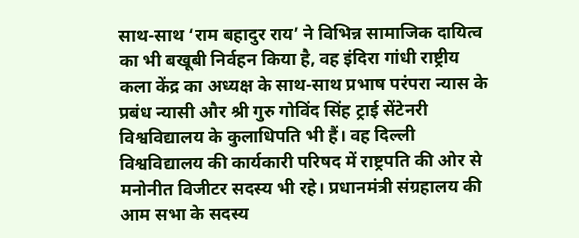साथ-साथ ‘राम बहादुर राय’ ने विभिन्न सामाजिक दायित्व का भी बखूबी निर्वहन किया है, वह इंदिरा गांधी राष्ट्रीय कला केंद्र का अध्यक्ष के साथ-साथ प्रभाष परंपरा न्यास के प्रबंध न्यासी और श्री गुरु गोविंद सिंह ट्राई सेंटेनरी विश्वविद्यालय के कुलाधिपति भी हैं। वह दिल्ली विश्वविद्यालय की कार्यकारी परिषद में राष्ट्रपति की ओर से मनोनीत विजीटर सदस्य भी रहे। प्रधानमंत्री संग्रहालय की आम सभा के सदस्य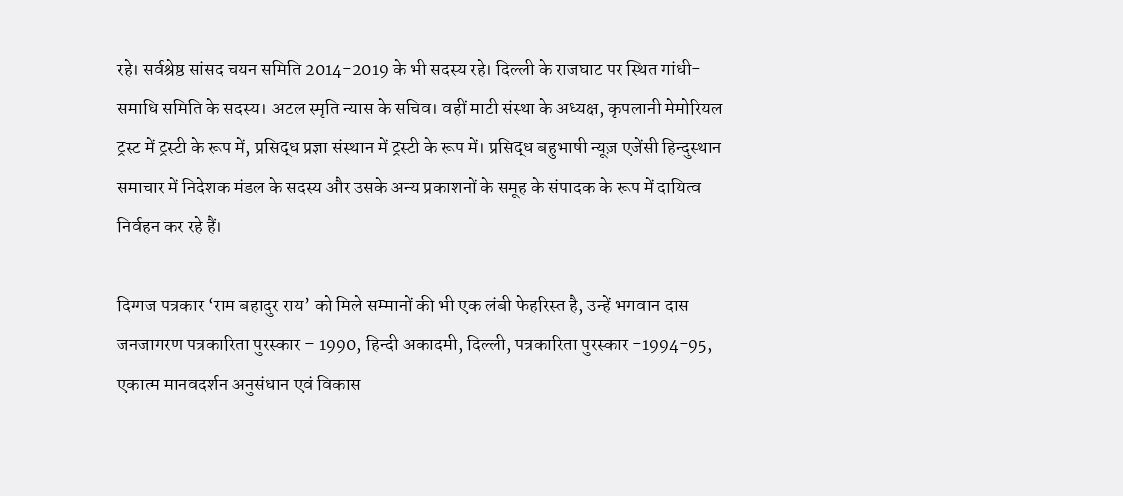रहे। सर्वश्रेष्ठ सांसद चयन समिति 2014-2019 के भी सदस्य रहे। दिल्ली के राजघाट पर स्थित गांधी-समाधि समिति के सदस्य। अटल स्मृति न्यास के सचिव। वहीं माटी संस्था के अध्यक्ष, कृपलानी मेमोरियल ट्रस्ट में ट्रस्टी के रूप में, प्रसिद्ध प्रज्ञा संस्थान में ट्रस्टी के रूप में। प्रसिद्ध बहुभाषी न्यूज़ एजेंसी हिन्दुस्थान समाचार में निदेशक मंडल के सदस्य और उसके अन्य प्रकाशनों के समूह के संपादक के रूप में दायित्व निर्वहन कर रहे हैं।

दिग्गज पत्रकार ‘राम बहादुर राय’ को मिले सम्मानों की भी एक लंबी फेहरिस्त है, उन्हें भगवान दास जनजागरण पत्रकारिता पुरस्कार – 1990, हिन्दी अकादमी, दिल्ली, पत्रकारिता पुरस्कार -1994-95,
एकात्म मानवदर्शन अनुसंधान एवं विकास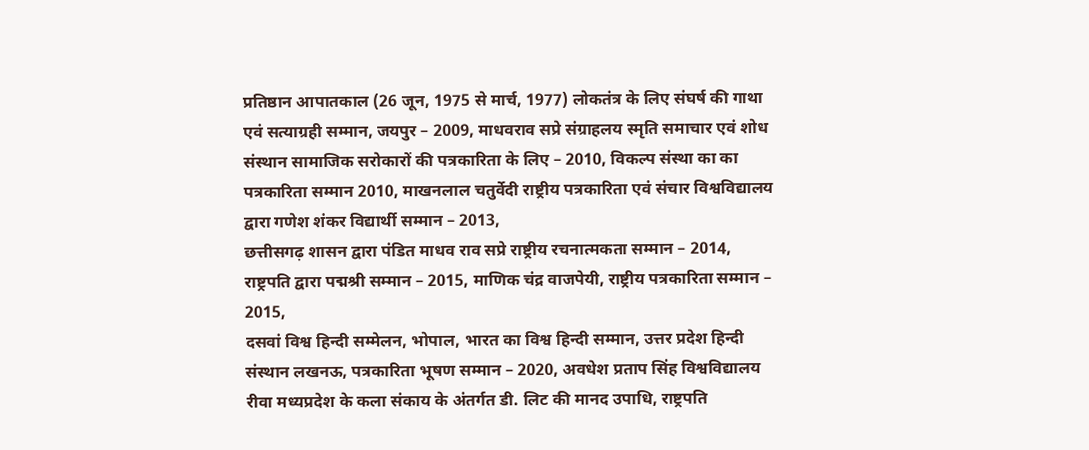प्रतिष्ठान आपातकाल (26 जून, 1975 से मार्च, 1977) लोकतंत्र के लिए संघर्ष की गाथा एवं सत्याग्रही सम्मान, जयपुर – 2009, माधवराव सप्रे संग्राहलय स्मृति समाचार एवं शोध संस्थान सामाजिक सरोकारों की पत्रकारिता के लिए – 2010, विकल्प संस्था का का पत्रकारिता सम्मान 2010, माखनलाल चतुर्वेदी राष्ट्रीय पत्रकारिता एवं संचार विश्वविद्यालय द्वारा गणेश शंकर विद्यार्थी सम्मान – 2013,
छत्तीसगढ़ शासन द्वारा पंडित माधव राव सप्रे राष्ट्रीय रचनात्मकता सम्मान – 2014,
राष्ट्रपति द्वारा प‌द्मश्री सम्मान – 2015, माणिक चंद्र वाजपेयी, राष्ट्रीय पत्रकारिता सम्मान – 2015,
दसवां विश्व हिन्दी सम्मेलन, भोपाल, भारत का विश्व हिन्दी सम्मान, उत्तर प्रदेश हिन्दी संस्थान लखनऊ, पत्रकारिता भूषण सम्मान – 2020, अवधेश प्रताप सिंह विश्वविद्यालय रीवा मध्यप्रदेश के कला संकाय के अंतर्गत डी. लिट की मानद उपाधि, राष्ट्रपति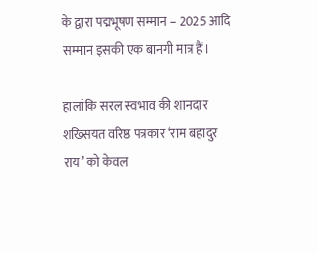के द्वारा पद्मभूषण सम्मान – 2025 आदि सम्मान इसकी एक बानगी मात्र हैं।

हालांकि सरल स्वभाव की शानदार शख्सियत वरिष्ठ पत्रकार ‘राम बहादुर राय’ को केवल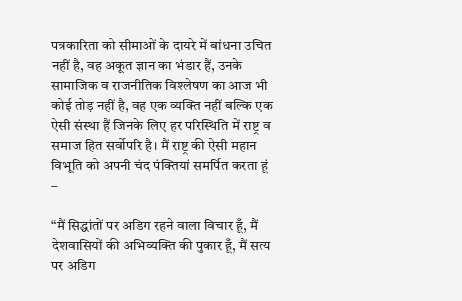पत्रकारिता को सीमाओं के दायरे में बांधना उचित नहीं है, वह अकूत ज्ञान का भंडार हैं, उनके सामाजिक व राजनीतिक विश्लेषण का आज भी कोई तोड़ नहीं है, वह एक व्यक्ति नहीं बल्कि एक ऐसी संस्था हैं जिनके लिए हर परिस्थिति में राष्ट्र व समाज हित सर्वोपरि है। मैं राष्ट्र की ऐसी महान विभूति को अपनी चंद पंक्तियां समर्पित करता हूं –

“मैं सिद्धांतों पर अडिग रहने वाला विचार हूँ, मैं देशवासियों की अभिव्यक्ति की पुकार हूँ, मैं सत्य पर अडिग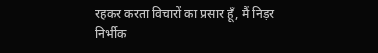रहकर करता विचारों का प्रसार हूँ, मैं निड़र निर्भीक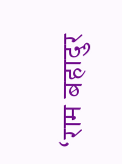‘राम बहादुर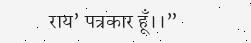राय’ पत्रकार हूँ।।”